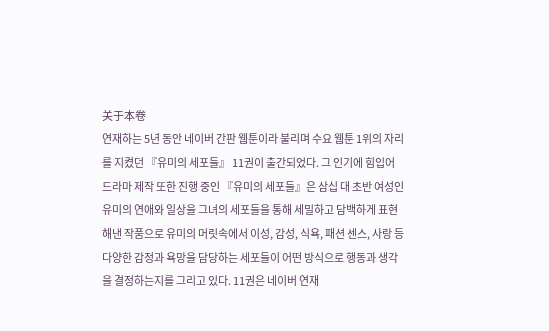关于本卷
연재하는 5년 동안 네이버 간판 웹툰이라 불리며 수요 웹툰 1위의 자리를 지켰던 『유미의 세포들』 11권이 출간되었다. 그 인기에 힘입어 드라마 제작 또한 진행 중인 『유미의 세포들』은 삼십 대 초반 여성인 유미의 연애와 일상을 그녀의 세포들을 통해 세밀하고 담백하게 표현해낸 작품으로 유미의 머릿속에서 이성, 감성, 식욕, 패션 센스, 사랑 등 다양한 감정과 욕망을 담당하는 세포들이 어떤 방식으로 행동과 생각을 결정하는지를 그리고 있다. 11권은 네이버 연재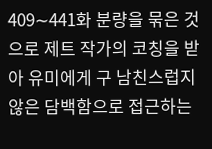409∼441화 분량을 묶은 것으로 제트 작가의 코칭을 받아 유미에게 구 남친스럽지 않은 담백함으로 접근하는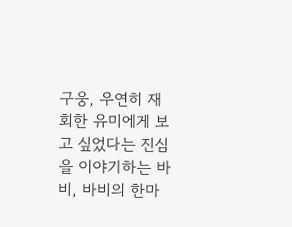구웅, 우연히 재회한 유미에게 보고 싶었다는 진심을 이야기하는 바비, 바비의 한마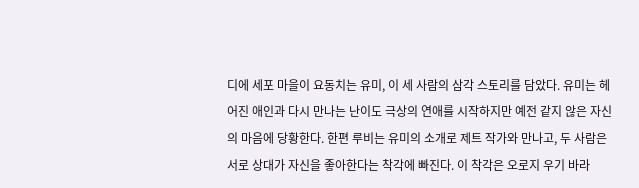디에 세포 마을이 요동치는 유미, 이 세 사람의 삼각 스토리를 담았다. 유미는 헤어진 애인과 다시 만나는 난이도 극상의 연애를 시작하지만 예전 같지 않은 자신의 마음에 당황한다. 한편 루비는 유미의 소개로 제트 작가와 만나고, 두 사람은 서로 상대가 자신을 좋아한다는 착각에 빠진다. 이 착각은 오로지 우기 바라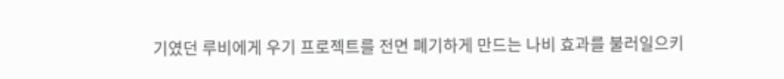기였던 루비에게 우기 프로젝트를 전면 폐기하게 만드는 나비 효과를 불러일으키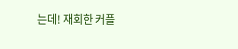는데! 재회한 커플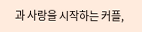과 사랑을 시작하는 커플,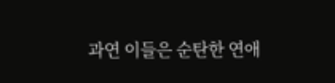과연 이들은 순탄한 연애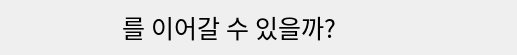를 이어갈 수 있을까?